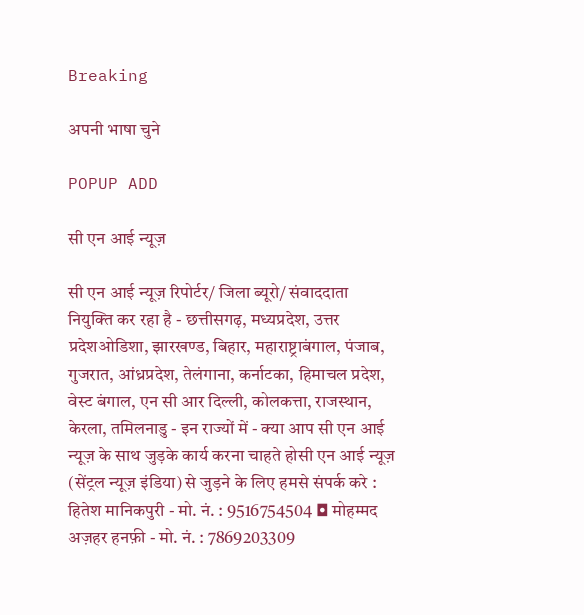Breaking

अपनी भाषा चुने

POPUP ADD

सी एन आई न्यूज़

सी एन आई न्यूज़ रिपोर्टर/ जिला ब्यूरो/ संवाददाता नियुक्ति कर रहा है - छत्तीसगढ़, मध्यप्रदेश, उत्तर प्रदेशओडिशा, झारखण्ड, बिहार, महाराष्ट्राबंगाल, पंजाब, गुजरात, आंध्रप्रदेश, तेलंगाना, कर्नाटका, हिमाचल प्रदेश, वेस्ट बंगाल, एन सी आर दिल्ली, कोलकत्ता, राजस्थान, केरला, तमिलनाडु - इन राज्यों में - क्या आप सी एन आई न्यूज़ के साथ जुड़के कार्य करना चाहते होसी एन आई न्यूज़ (सेंट्रल न्यूज़ इंडिया) से जुड़ने के लिए हमसे संपर्क करे : हितेश मानिकपुरी - मो. नं. : 9516754504 ◘ मोहम्मद अज़हर हनफ़ी - मो. नं. : 7869203309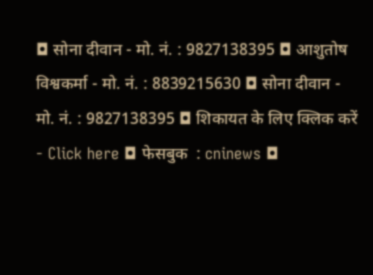◘ सोना दीवान - मो. नं. : 9827138395 ◘ आशुतोष विश्वकर्मा - मो. नं. : 8839215630 ◘ सोना दीवान - मो. नं. : 9827138395 ◘ शिकायत के लिए क्लिक करें - Click here ◘ फेसबुक  : cninews ◘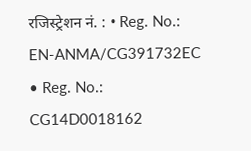रजिस्ट्रेशन नं. : • Reg. No.: EN-ANMA/CG391732EC • Reg. No.: CG14D0018162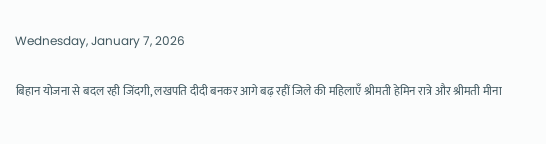Wednesday, January 7, 2026

बिहान योजना से बदल रही जिंदगी, लखपति दीदी बनकर आगे बढ़ रहीं जिले की महिलाएँ श्रीमती हेमिन रात्रे और श्रीमती मीना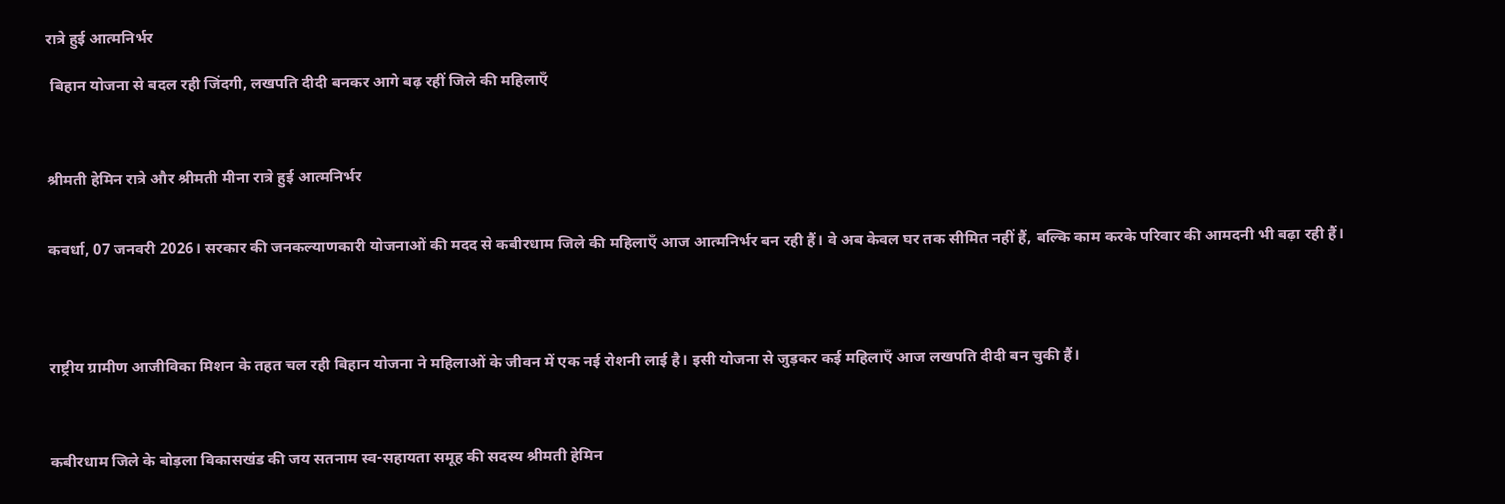रात्रे हुई आत्मनिर्भर

 बिहान योजना से बदल रही जिंदगी, लखपति दीदी बनकर आगे बढ़ रहीं जिले की महिलाएँ



श्रीमती हेमिन रात्रे और श्रीमती मीना रात्रे हुई आत्मनिर्भर


कवर्धा, 07 जनवरी 2026। सरकार की जनकल्याणकारी योजनाओं की मदद से कबीरधाम जिले की महिलाएँ आज आत्मनिर्भर बन रही हैं। वे अब केवल घर तक सीमित नहीं हैं, बल्कि काम करके परिवार की आमदनी भी बढ़ा रही हैं।




राष्ट्रीय ग्रामीण आजीविका मिशन के तहत चल रही बिहान योजना ने महिलाओं के जीवन में एक नई रोशनी लाई है। इसी योजना से जुड़कर कई महिलाएँ आज लखपति दीदी बन चुकी हैं।



कबीरधाम जिले के बोड़ला विकासखंड की जय सतनाम स्व-सहायता समूह की सदस्य श्रीमती हेमिन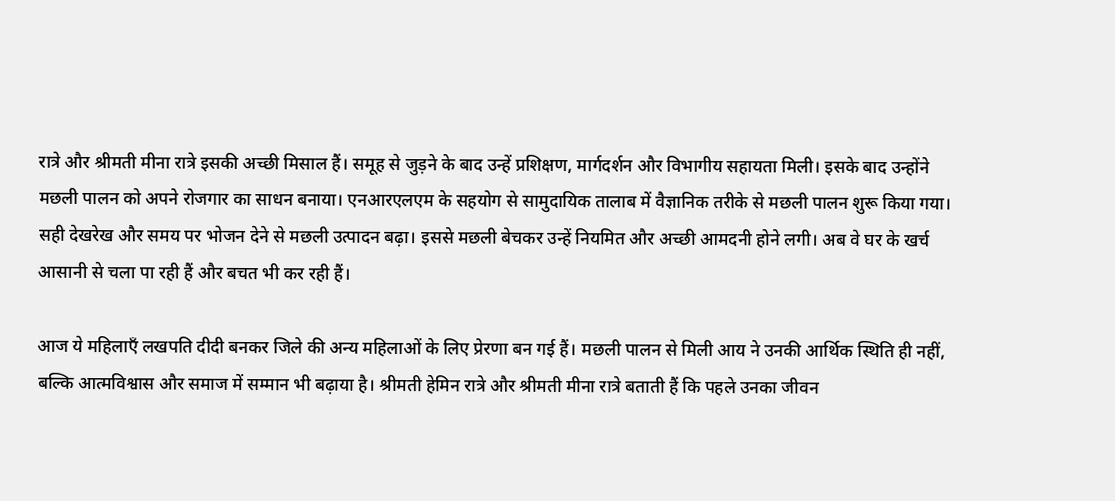रात्रे और श्रीमती मीना रात्रे इसकी अच्छी मिसाल हैं। समूह से जुड़ने के बाद उन्हें प्रशिक्षण, मार्गदर्शन और विभागीय सहायता मिली। इसके बाद उन्होंने मछली पालन को अपने रोजगार का साधन बनाया। एनआरएलएम के सहयोग से सामुदायिक तालाब में वैज्ञानिक तरीके से मछली पालन शुरू किया गया। सही देखरेख और समय पर भोजन देने से मछली उत्पादन बढ़ा। इससे मछली बेचकर उन्हें नियमित और अच्छी आमदनी होने लगी। अब वे घर के खर्च आसानी से चला पा रही हैं और बचत भी कर रही हैं।

आज ये महिलाएँ लखपति दीदी बनकर जिले की अन्य महिलाओं के लिए प्रेरणा बन गई हैं। मछली पालन से मिली आय ने उनकी आर्थिक स्थिति ही नहीं, बल्कि आत्मविश्वास और समाज में सम्मान भी बढ़ाया है। श्रीमती हेमिन रात्रे और श्रीमती मीना रात्रे बताती हैं कि पहले उनका जीवन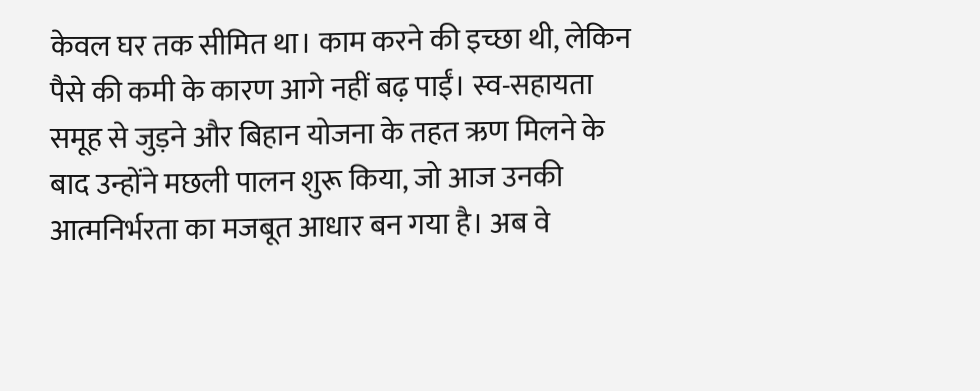केवल घर तक सीमित था। काम करने की इच्छा थी, लेकिन पैसे की कमी के कारण आगे नहीं बढ़ पाईं। स्व-सहायता समूह से जुड़ने और बिहान योजना के तहत ऋण मिलने के बाद उन्होंने मछली पालन शुरू किया, जो आज उनकी आत्मनिर्भरता का मजबूत आधार बन गया है। अब वे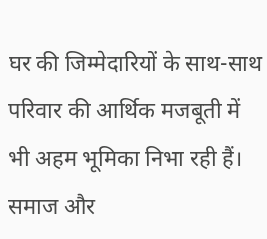घर की जिम्मेदारियों के साथ-साथ परिवार की आर्थिक मजबूती में भी अहम भूमिका निभा रही हैं। समाज और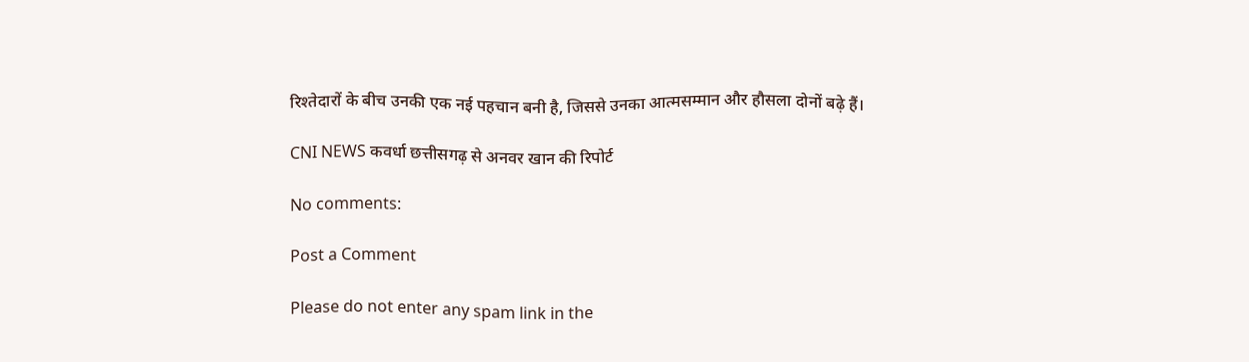रिश्तेदारों के बीच उनकी एक नई पहचान बनी है, जिससे उनका आत्मसम्मान और हौसला दोनों बढ़े हैं।

CNI NEWS कवर्धा छत्तीसगढ़ से अनवर खान की रिपोर्ट

No comments:

Post a Comment

Please do not enter any spam link in the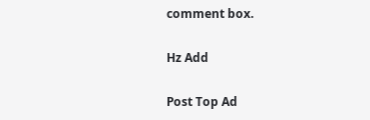comment box.

Hz Add

Post Top Ad